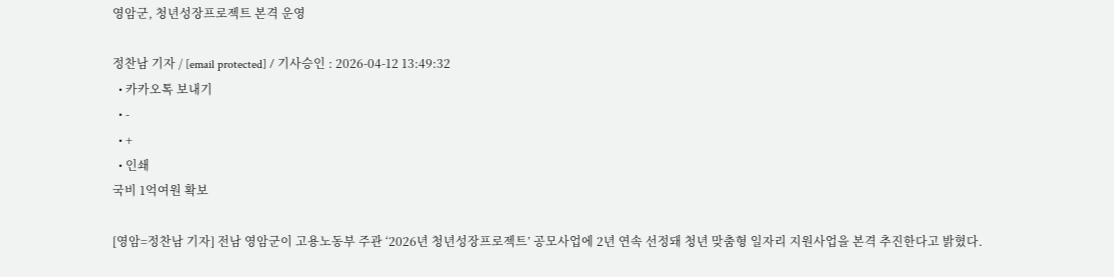영암군, 청년성장프로젝트 본격 운영

정찬남 기자 / [email protected] / 기사승인 : 2026-04-12 13:49:32
  • 카카오톡 보내기
  • -
  • +
  • 인쇄
국비 1억여원 확보

[영암=정찬남 기자] 전남 영암군이 고용노동부 주관 ‘2026년 청년성장프로젝트’ 공모사업에 2년 연속 선정돼 청년 맞춤형 일자리 지원사업을 본격 추진한다고 밝혔다.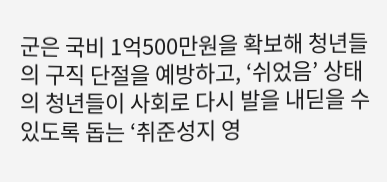군은 국비 1억500만원을 확보해 청년들의 구직 단절을 예방하고, ‘쉬었음’ 상태의 청년들이 사회로 다시 발을 내딛을 수 있도록 돕는 ‘취준성지 영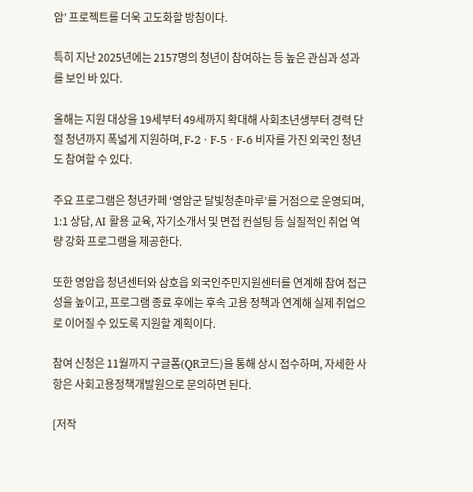암’ 프로젝트를 더욱 고도화할 방침이다.

특히 지난 2025년에는 2157명의 청년이 참여하는 등 높은 관심과 성과를 보인 바 있다.

올해는 지원 대상을 19세부터 49세까지 확대해 사회초년생부터 경력 단절 청년까지 폭넓게 지원하며, F-2ㆍF-5ㆍF-6 비자를 가진 외국인 청년도 참여할 수 있다.

주요 프로그램은 청년카페 ‘영암군 달빛청춘마루’를 거점으로 운영되며, 1:1 상담, AI 활용 교육, 자기소개서 및 면접 컨설팅 등 실질적인 취업 역량 강화 프로그램을 제공한다.

또한 영암읍 청년센터와 삼호읍 외국인주민지원센터를 연계해 참여 접근성을 높이고, 프로그램 종료 후에는 후속 고용 정책과 연계해 실제 취업으로 이어질 수 있도록 지원할 계획이다.

참여 신청은 11월까지 구글폼(QR코드)을 통해 상시 접수하며, 자세한 사항은 사회고용정책개발원으로 문의하면 된다.

[저작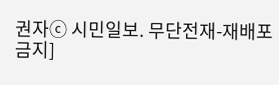권자ⓒ 시민일보. 무단전재-재배포 금지]